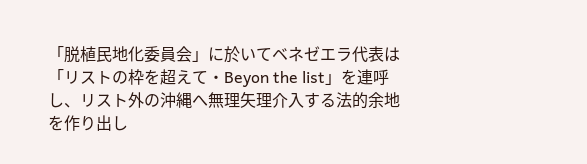「脱植民地化委員会」に於いてベネゼエラ代表は「リストの枠を超えて・Beyon the list」を連呼し、リスト外の沖縄へ無理矢理介入する法的余地を作り出し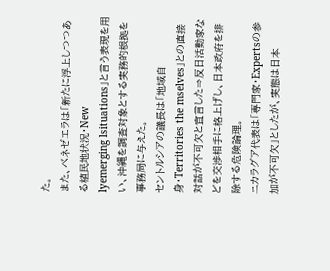た。
また、ベネゼエラは「新たに浮上しつつある植民地状況・New
lyemerging lsituations」と言う表現を用い、沖縄を調査対象とする実務的根拠を事務局に与えた。
セントルシアの議長は「地域自身・Territories the mselves」との直接対話が不可欠と宣言した⇒反日活動家などを交渉相手に格上げし、日本政府を排除する危険論理。
ニカラグア代表は「専門家・Expertsの参加が不可欠」としたが、実態は日本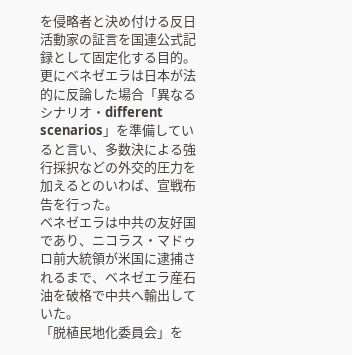を侵略者と決め付ける反日活動家の証言を国連公式記録として固定化する目的。
更にベネゼエラは日本が法的に反論した場合「異なるシナリオ・different scenarios」を準備していると言い、多数決による強行採択などの外交的圧力を加えるとのいわば、宣戦布告を行った。
ベネゼエラは中共の友好国であり、ニコラス・マドゥロ前大統領が米国に逮捕されるまで、ベネゼエラ産石油を破格で中共へ輸出していた。
「脱植民地化委員会」を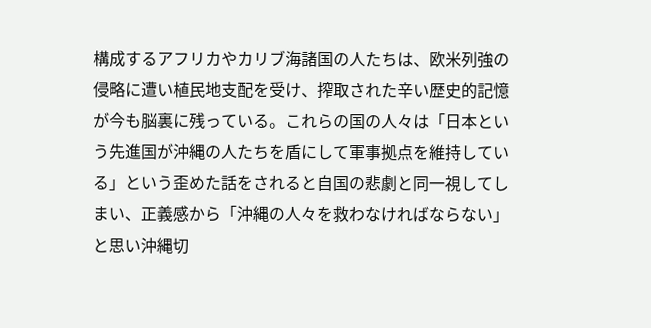構成するアフリカやカリブ海諸国の人たちは、欧米列強の侵略に遭い植民地支配を受け、搾取された辛い歴史的記憶が今も脳裏に残っている。これらの国の人々は「日本という先進国が沖縄の人たちを盾にして軍事拠点を維持している」という歪めた話をされると自国の悲劇と同一視してしまい、正義感から「沖縄の人々を救わなければならない」と思い沖縄切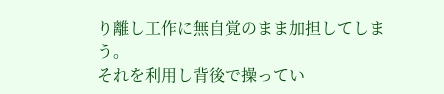り離し工作に無自覚のまま加担してしまう。
それを利用し背後で操ってい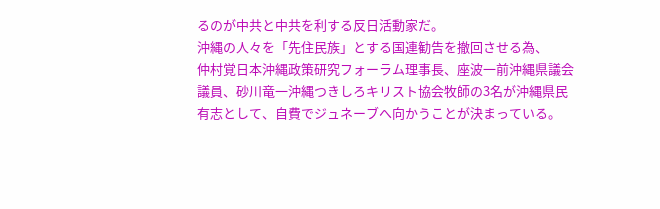るのが中共と中共を利する反日活動家だ。
沖縄の人々を「先住民族」とする国連勧告を撤回させる為、
仲村覚日本沖縄政策研究フォーラム理事長、座波一前沖縄県議会議員、砂川竜一沖縄つきしろキリスト協会牧師の3名が沖縄県民有志として、自費でジュネーブへ向かうことが決まっている。